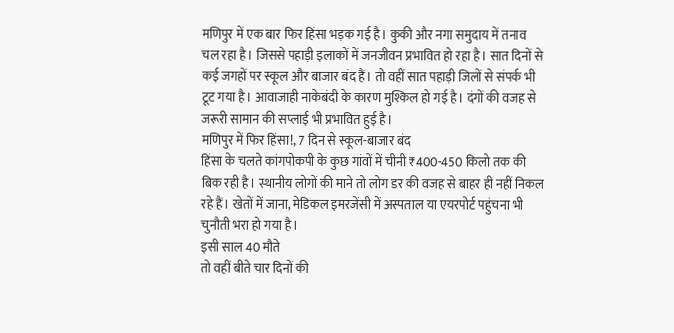मणिपुर में एक बार फिर हिंसा भड़क गई है। कुकी और नगा समुदाय में तनाव चल रहा है। जिससे पहाड़ी इलाकों में जनजीवन प्रभावित हो रहा है। सात दिनों से कई जगहों पर स्कूल और बाजार बंद हैं। तो वहीं सात पहाड़ी जिलों से संपर्क भी टूट गया है। आवाजाही नाकेबंदी के कारण मुश्किल हो गई है। दंगों की वजह से जरूरी सामान की सप्लाई भी प्रभावित हुई है।
मणिपुर में फिर हिंसा!, 7 दिन से स्कूल-बाजार बंद
हिंसा के चलते कांगपोकपी के कुछ गांवों में चीनी ₹400-450 किलो तक की बिक रही है। स्थानीय लोगों की माने तो लोग डर की वजह से बाहर ही नहीं निकल रहे हैं। खेतों में जाना, मेडिकल इमरजेंसी में अस्पताल या एयरपोर्ट पहुंचना भी चुनौती भरा हो गया है।
इसी साल 40 मौते
तो वहीं बीते चार दिनों की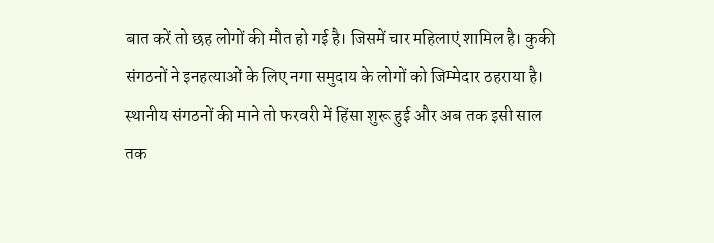बात करें तो छह लोगों की मौत हो गई है। जिसमें चार महिलाएं शामिल है। कुकी संगठनों ने इनहत्याओं के लिए नगा समुदाय के लोगों को जिम्मेदार ठहराया है। स्थानीय संगठनों की माने तो फरवरी में हिंसा शुरू हुई और अब तक इसी साल तक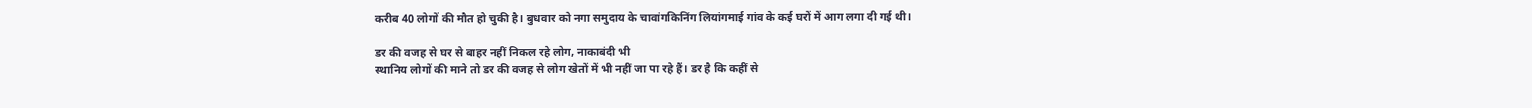करीब 40 लोगों की मौत हो चुकी है। बुधवार को नगा समुदाय के चावांगकिनिंग लियांगमाई गांव के कई घरों में आग लगा दी गई थी।

डर की वजह से घर से बाहर नहीं निकल रहे लोग, नाकाबंदी भी
स्थानिय लोगों की माने तो डर की वजह से लोग खेतों में भी नहीं जा पा रहे हैं। डर है कि कहीं से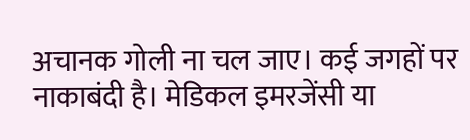अचानक गोली ना चल जाए। कई जगहों पर नाकाबंदी है। मेडिकल इमरजेंसी या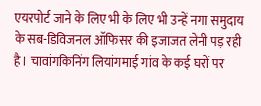एयरपोर्ट जाने के लिए भी के लिए भी उन्हें नगा समुदाय के सब-डिविजनल ऑफिसर की इजाजत लेनी पड़ रही है। चावांगकिनिंग लियांगमाई गांव के कई घरों पर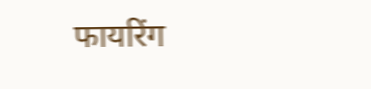फायरिंग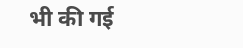भी की गई